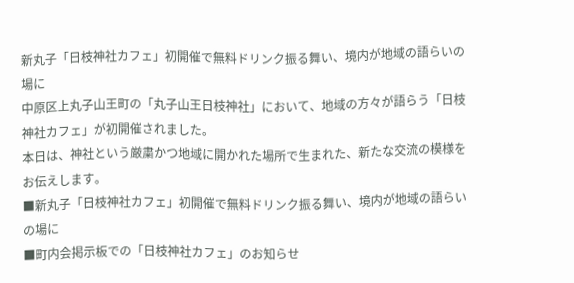新丸子「日枝神社カフェ」初開催で無料ドリンク振る舞い、境内が地域の語らいの場に
中原区上丸子山王町の「丸子山王日枝神社」において、地域の方々が語らう「日枝神社カフェ」が初開催されました。
本日は、神社という厳粛かつ地域に開かれた場所で生まれた、新たな交流の模様をお伝えします。
■新丸子「日枝神社カフェ」初開催で無料ドリンク振る舞い、境内が地域の語らいの場に
■町内会掲示板での「日枝神社カフェ」のお知らせ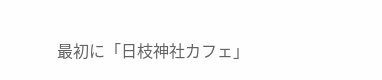最初に「日枝神社カフェ」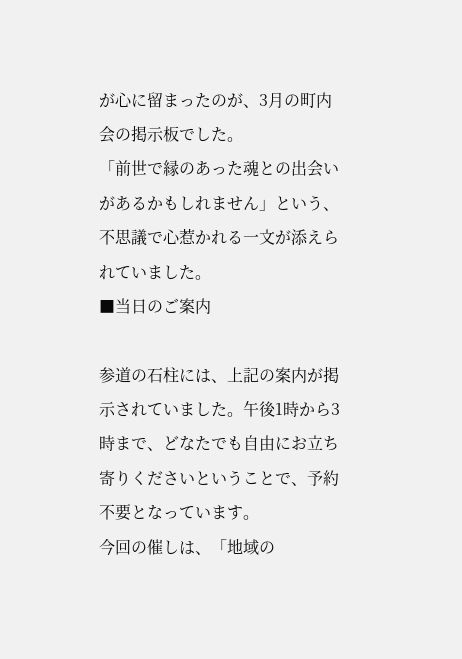が心に留まったのが、3月の町内会の掲示板でした。
「前世で縁のあった魂との出会いがあるかもしれません」という、不思議で心惹かれる一文が添えられていました。
■当日のご案内

参道の石柱には、上記の案内が掲示されていました。午後1時から3時まで、どなたでも自由にお立ち寄りくださいということで、予約不要となっています。
今回の催しは、「地域の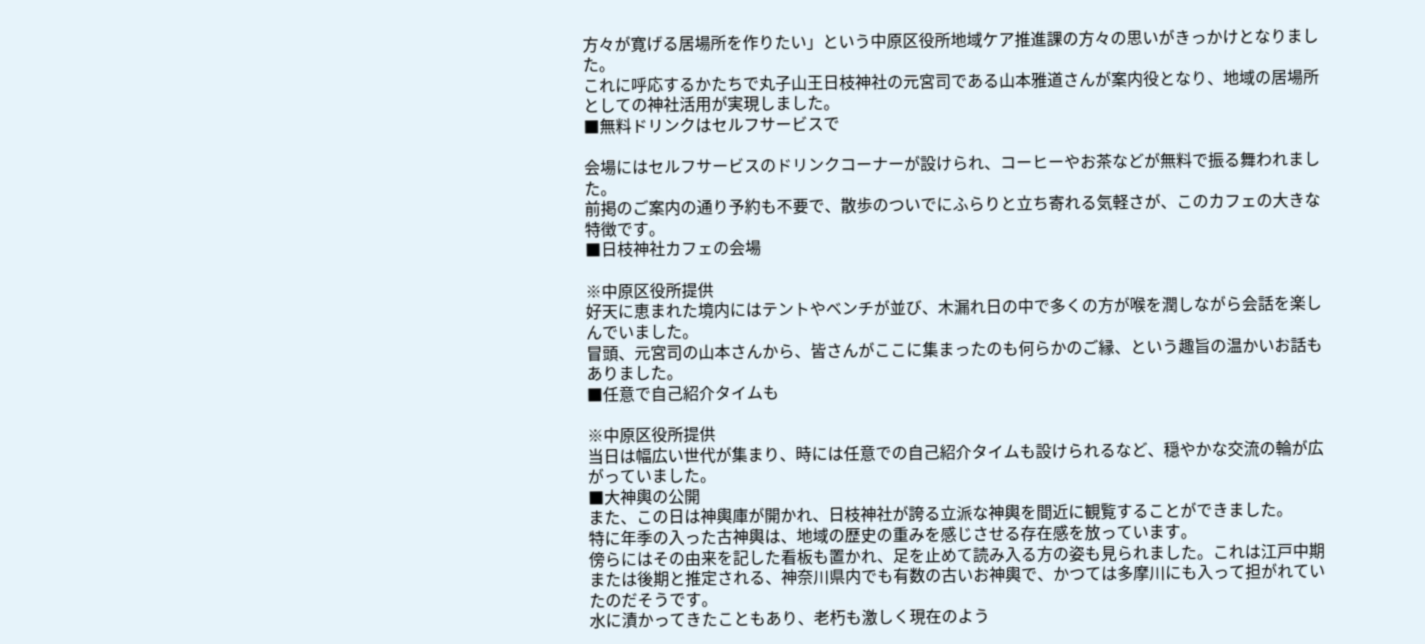方々が寛げる居場所を作りたい」という中原区役所地域ケア推進課の方々の思いがきっかけとなりました。
これに呼応するかたちで丸子山王日枝神社の元宮司である山本雅道さんが案内役となり、地域の居場所としての神社活用が実現しました。
■無料ドリンクはセルフサービスで

会場にはセルフサービスのドリンクコーナーが設けられ、コーヒーやお茶などが無料で振る舞われました。
前掲のご案内の通り予約も不要で、散歩のついでにふらりと立ち寄れる気軽さが、このカフェの大きな特徴です。
■日枝神社カフェの会場

※中原区役所提供
好天に恵まれた境内にはテントやベンチが並び、木漏れ日の中で多くの方が喉を潤しながら会話を楽しんでいました。
冒頭、元宮司の山本さんから、皆さんがここに集まったのも何らかのご縁、という趣旨の温かいお話もありました。
■任意で自己紹介タイムも

※中原区役所提供
当日は幅広い世代が集まり、時には任意での自己紹介タイムも設けられるなど、穏やかな交流の輪が広がっていました。
■大神輿の公開
また、この日は神輿庫が開かれ、日枝神社が誇る立派な神輿を間近に観覧することができました。
特に年季の入った古神輿は、地域の歴史の重みを感じさせる存在感を放っています。
傍らにはその由来を記した看板も置かれ、足を止めて読み入る方の姿も見られました。これは江戸中期または後期と推定される、神奈川県内でも有数の古いお神輿で、かつては多摩川にも入って担がれていたのだそうです。
水に漬かってきたこともあり、老朽も激しく現在のよう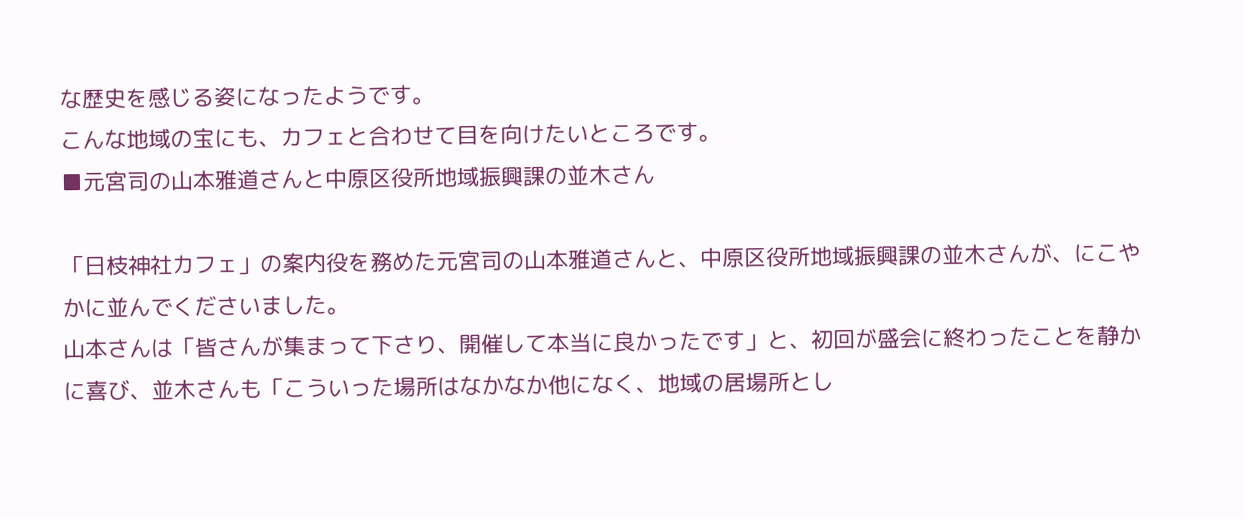な歴史を感じる姿になったようです。
こんな地域の宝にも、カフェと合わせて目を向けたいところです。
■元宮司の山本雅道さんと中原区役所地域振興課の並木さん

「日枝神社カフェ」の案内役を務めた元宮司の山本雅道さんと、中原区役所地域振興課の並木さんが、にこやかに並んでくださいました。
山本さんは「皆さんが集まって下さり、開催して本当に良かったです」と、初回が盛会に終わったことを静かに喜び、並木さんも「こういった場所はなかなか他になく、地域の居場所とし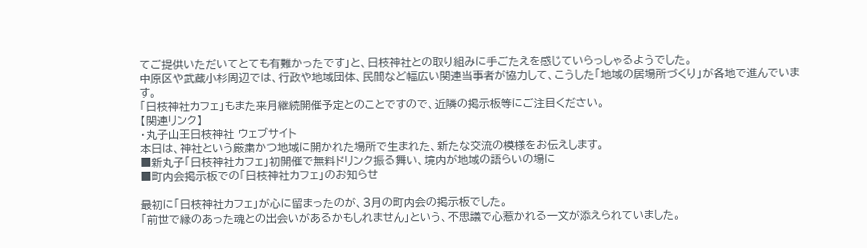てご提供いただいてとても有難かったです」と、日枝神社との取り組みに手ごたえを感じていらっしゃるようでした。
中原区や武蔵小杉周辺では、行政や地域団体、民間など幅広い関連当事者が協力して、こうした「地域の居場所づくり」が各地で進んでいます。
「日枝神社カフェ」もまた来月継続開催予定とのことですので、近隣の掲示板等にご注目ください。
【関連リンク】
・丸子山王日枝神社 ウェブサイト
本日は、神社という厳粛かつ地域に開かれた場所で生まれた、新たな交流の模様をお伝えします。
■新丸子「日枝神社カフェ」初開催で無料ドリンク振る舞い、境内が地域の語らいの場に
■町内会掲示板での「日枝神社カフェ」のお知らせ

最初に「日枝神社カフェ」が心に留まったのが、3月の町内会の掲示板でした。
「前世で縁のあった魂との出会いがあるかもしれません」という、不思議で心惹かれる一文が添えられていました。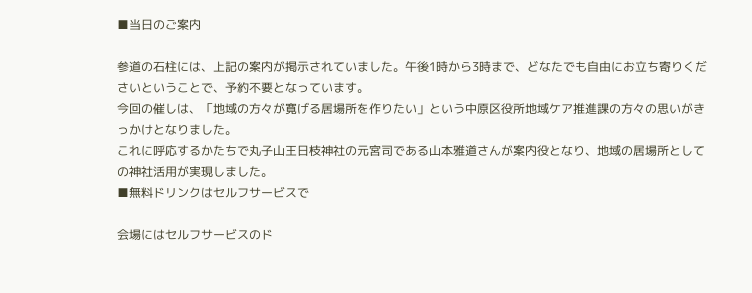■当日のご案内

参道の石柱には、上記の案内が掲示されていました。午後1時から3時まで、どなたでも自由にお立ち寄りくださいということで、予約不要となっています。
今回の催しは、「地域の方々が寛げる居場所を作りたい」という中原区役所地域ケア推進課の方々の思いがきっかけとなりました。
これに呼応するかたちで丸子山王日枝神社の元宮司である山本雅道さんが案内役となり、地域の居場所としての神社活用が実現しました。
■無料ドリンクはセルフサービスで

会場にはセルフサービスのド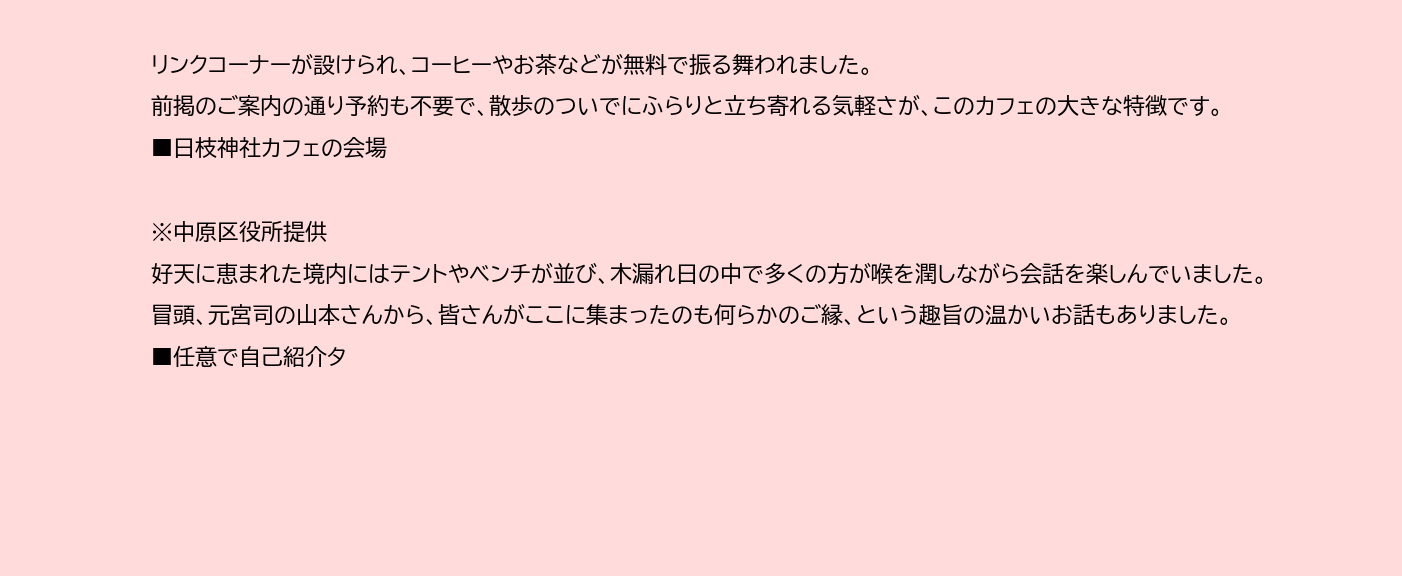リンクコーナーが設けられ、コーヒーやお茶などが無料で振る舞われました。
前掲のご案内の通り予約も不要で、散歩のついでにふらりと立ち寄れる気軽さが、このカフェの大きな特徴です。
■日枝神社カフェの会場

※中原区役所提供
好天に恵まれた境内にはテントやベンチが並び、木漏れ日の中で多くの方が喉を潤しながら会話を楽しんでいました。
冒頭、元宮司の山本さんから、皆さんがここに集まったのも何らかのご縁、という趣旨の温かいお話もありました。
■任意で自己紹介タ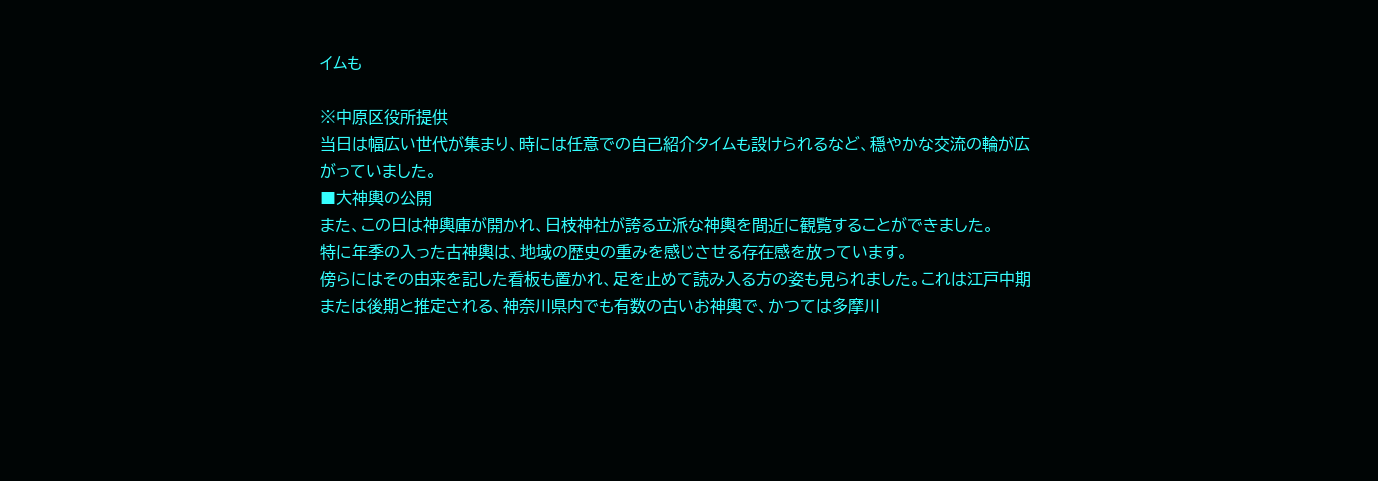イムも

※中原区役所提供
当日は幅広い世代が集まり、時には任意での自己紹介タイムも設けられるなど、穏やかな交流の輪が広がっていました。
■大神輿の公開
また、この日は神輿庫が開かれ、日枝神社が誇る立派な神輿を間近に観覧することができました。
特に年季の入った古神輿は、地域の歴史の重みを感じさせる存在感を放っています。
傍らにはその由来を記した看板も置かれ、足を止めて読み入る方の姿も見られました。これは江戸中期または後期と推定される、神奈川県内でも有数の古いお神輿で、かつては多摩川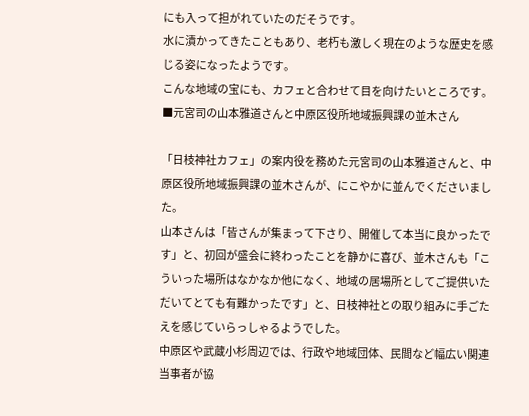にも入って担がれていたのだそうです。
水に漬かってきたこともあり、老朽も激しく現在のような歴史を感じる姿になったようです。
こんな地域の宝にも、カフェと合わせて目を向けたいところです。
■元宮司の山本雅道さんと中原区役所地域振興課の並木さん

「日枝神社カフェ」の案内役を務めた元宮司の山本雅道さんと、中原区役所地域振興課の並木さんが、にこやかに並んでくださいました。
山本さんは「皆さんが集まって下さり、開催して本当に良かったです」と、初回が盛会に終わったことを静かに喜び、並木さんも「こういった場所はなかなか他になく、地域の居場所としてご提供いただいてとても有難かったです」と、日枝神社との取り組みに手ごたえを感じていらっしゃるようでした。
中原区や武蔵小杉周辺では、行政や地域団体、民間など幅広い関連当事者が協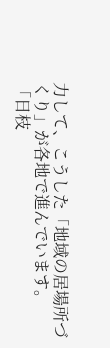力して、こうした「地域の居場所づくり」が各地で進んでいます。
「日枝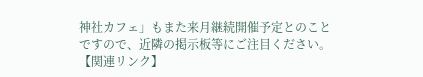神社カフェ」もまた来月継続開催予定とのことですので、近隣の掲示板等にご注目ください。
【関連リンク】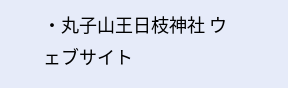・丸子山王日枝神社 ウェブサイト